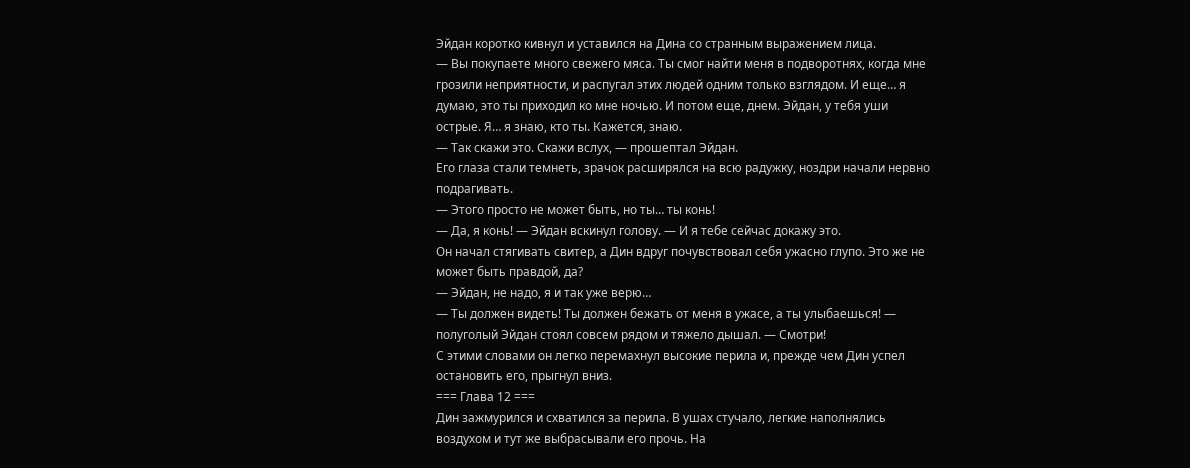Эйдан коротко кивнул и уставился на Дина со странным выражением лица.
— Вы покупаете много свежего мяса. Ты смог найти меня в подворотнях, когда мне грозили неприятности, и распугал этих людей одним только взглядом. И еще… я думаю, это ты приходил ко мне ночью. И потом еще, днем. Эйдан, у тебя уши острые. Я… я знаю, кто ты. Кажется, знаю.
— Так скажи это. Скажи вслух, — прошептал Эйдан.
Его глаза стали темнеть, зрачок расширялся на всю радужку, ноздри начали нервно подрагивать.
— Этого просто не может быть, но ты… ты конь!
— Да, я конь! — Эйдан вскинул голову. — И я тебе сейчас докажу это.
Он начал стягивать свитер, а Дин вдруг почувствовал себя ужасно глупо. Это же не может быть правдой, да?
— Эйдан, не надо, я и так уже верю…
— Ты должен видеть! Ты должен бежать от меня в ужасе, а ты улыбаешься! — полуголый Эйдан стоял совсем рядом и тяжело дышал. — Смотри!
С этими словами он легко перемахнул высокие перила и, прежде чем Дин успел остановить его, прыгнул вниз.
=== Глава 12 ===
Дин зажмурился и схватился за перила. В ушах стучало, легкие наполнялись воздухом и тут же выбрасывали его прочь. На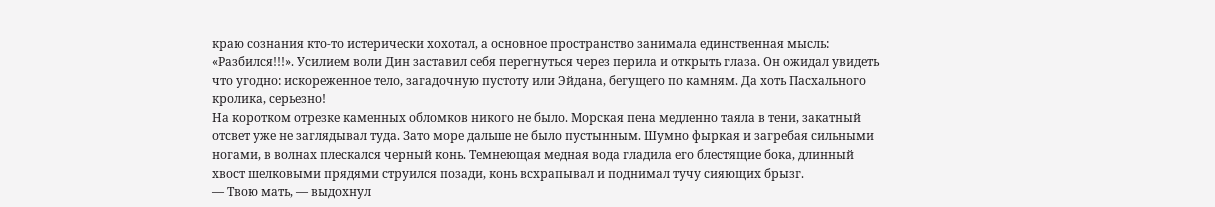краю сознания кто-то истерически хохотал, а основное пространство занимала единственная мысль: «Разбился!!!». Усилием воли Дин заставил себя перегнуться через перила и открыть глаза. Он ожидал увидеть что угодно: искореженное тело, загадочную пустоту или Эйдана, бегущего по камням. Да хоть Пасхального кролика, серьезно!
На коротком отрезке каменных обломков никого не было. Морская пена медленно таяла в тени, закатный отсвет уже не заглядывал туда. Зато море дальше не было пустынным. Шумно фыркая и загребая сильными ногами, в волнах плескался черный конь. Темнеющая медная вода гладила его блестящие бока, длинный хвост шелковыми прядями струился позади, конь всхрапывал и поднимал тучу сияющих брызг.
— Твою мать, — выдохнул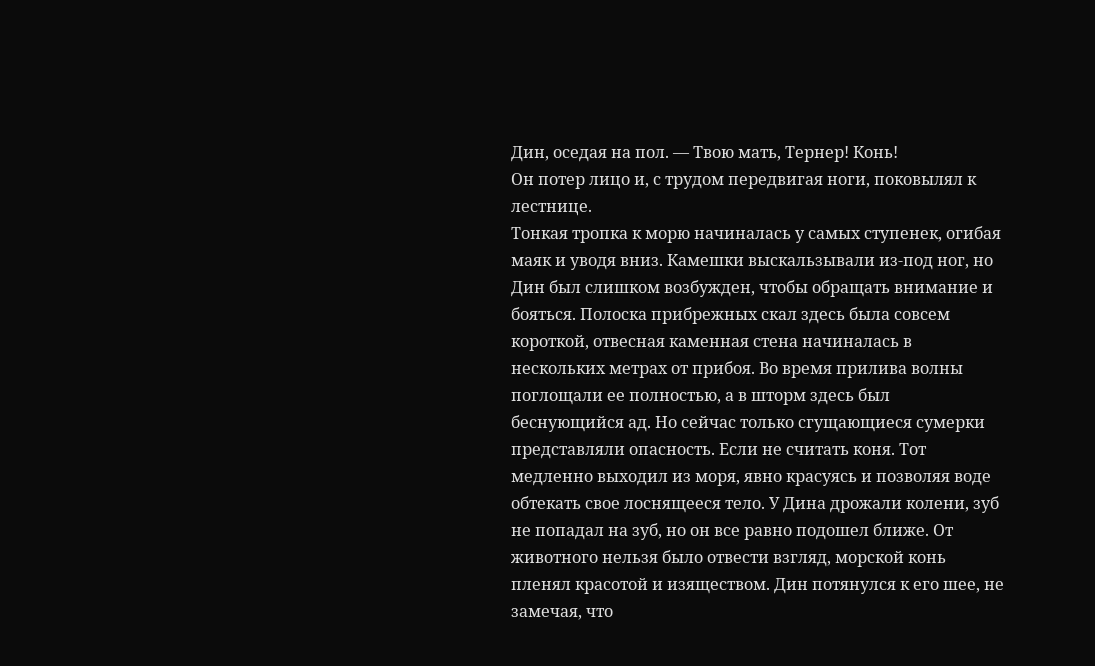Дин, оседая на пол. — Твою мать, Тернер! Конь!
Он потер лицо и, с трудом передвигая ноги, поковылял к лестнице.
Тонкая тропка к морю начиналась у самых ступенек, огибая маяк и уводя вниз. Камешки выскальзывали из-под ног, но Дин был слишком возбужден, чтобы обращать внимание и бояться. Полоска прибрежных скал здесь была совсем короткой, отвесная каменная стена начиналась в нескольких метрах от прибоя. Во время прилива волны поглощали ее полностью, а в шторм здесь был беснующийся ад. Но сейчас только сгущающиеся сумерки представляли опасность. Если не считать коня. Тот медленно выходил из моря, явно красуясь и позволяя воде обтекать свое лоснящееся тело. У Дина дрожали колени, зуб не попадал на зуб, но он все равно подошел ближе. От животного нельзя было отвести взгляд, морской конь пленял красотой и изяществом. Дин потянулся к его шее, не замечая, что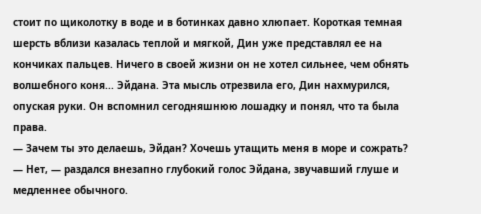стоит по щиколотку в воде и в ботинках давно хлюпает. Короткая темная шерсть вблизи казалась теплой и мягкой, Дин уже представлял ее на кончиках пальцев. Ничего в своей жизни он не хотел сильнее, чем обнять волшебного коня... Эйдана. Эта мысль отрезвила его, Дин нахмурился, опуская руки. Он вспомнил сегодняшнюю лошадку и понял, что та была права.
— Зачем ты это делаешь, Эйдан? Хочешь утащить меня в море и сожрать?
— Нет, — раздался внезапно глубокий голос Эйдана, звучавший глуше и медленнее обычного.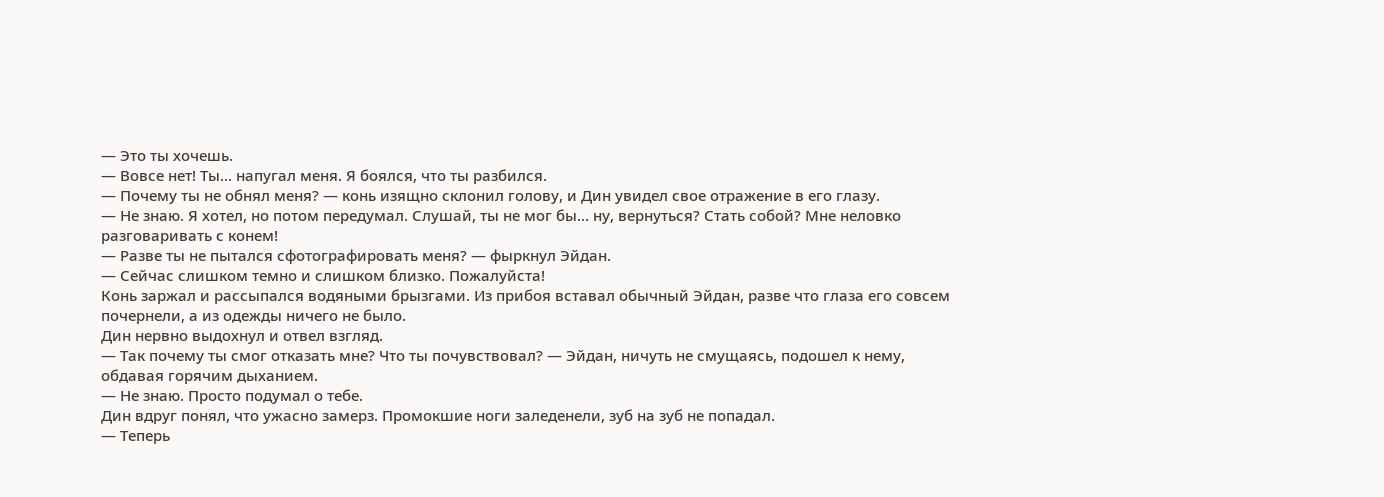— Это ты хочешь.
— Вовсе нет! Ты... напугал меня. Я боялся, что ты разбился.
— Почему ты не обнял меня? — конь изящно склонил голову, и Дин увидел свое отражение в его глазу.
— Не знаю. Я хотел, но потом передумал. Слушай, ты не мог бы... ну, вернуться? Стать собой? Мне неловко разговаривать с конем!
— Разве ты не пытался сфотографировать меня? — фыркнул Эйдан.
— Сейчас слишком темно и слишком близко. Пожалуйста!
Конь заржал и рассыпался водяными брызгами. Из прибоя вставал обычный Эйдан, разве что глаза его совсем почернели, а из одежды ничего не было.
Дин нервно выдохнул и отвел взгляд.
— Так почему ты смог отказать мне? Что ты почувствовал? — Эйдан, ничуть не смущаясь, подошел к нему, обдавая горячим дыханием.
— Не знаю. Просто подумал о тебе.
Дин вдруг понял, что ужасно замерз. Промокшие ноги заледенели, зуб на зуб не попадал.
— Теперь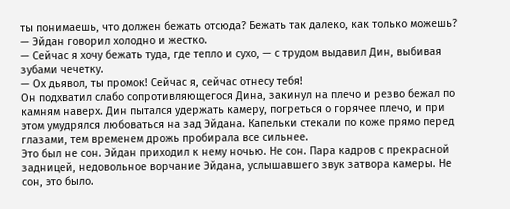ты понимаешь, что должен бежать отсюда? Бежать так далеко, как только можешь? — Эйдан говорил холодно и жестко.
— Сейчас я хочу бежать туда, где тепло и сухо, — с трудом выдавил Дин, выбивая зубами чечетку.
— Ох дьявол, ты промок! Сейчас я, сейчас отнесу тебя!
Он подхватил слабо сопротивляющегося Дина, закинул на плечо и резво бежал по камням наверх. Дин пытался удержать камеру, погреться о горячее плечо, и при этом умудрялся любоваться на зад Эйдана. Капельки стекали по коже прямо перед глазами, тем временем дрожь пробирала все сильнее.
Это был не сон. Эйдан приходил к нему ночью. Не сон. Пара кадров с прекрасной задницей, недовольное ворчание Эйдана, услышавшего звук затвора камеры. Не сон, это было.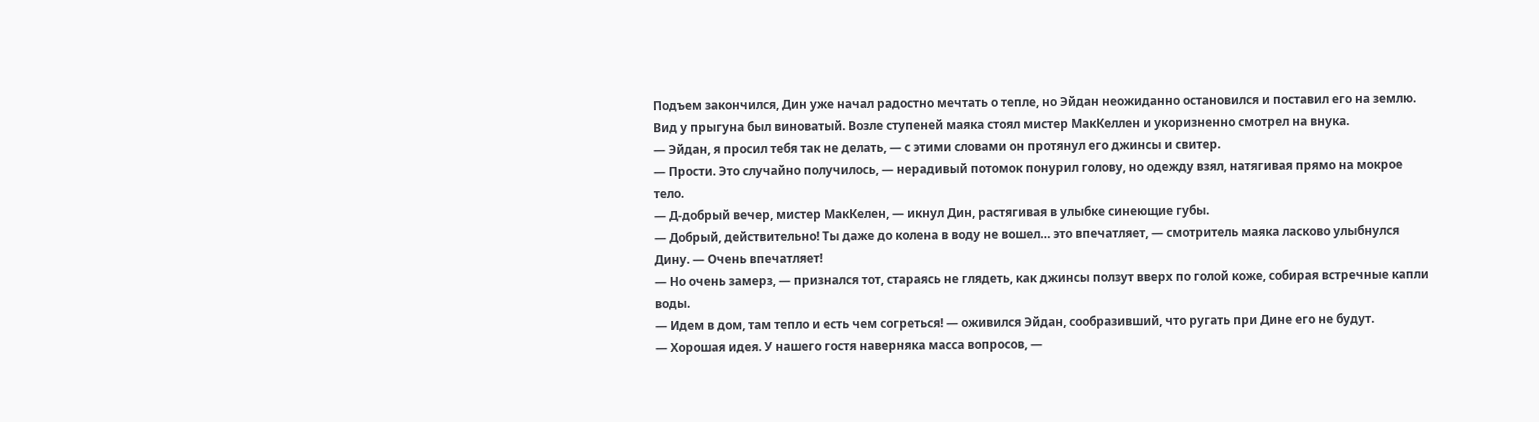Подъем закончился, Дин уже начал радостно мечтать о тепле, но Эйдан неожиданно остановился и поставил его на землю. Вид у прыгуна был виноватый. Возле ступеней маяка стоял мистер МакКеллен и укоризненно смотрел на внука.
— Эйдан, я просил тебя так не делать, — с этими словами он протянул его джинсы и свитер.
— Прости. Это случайно получилось, — нерадивый потомок понурил голову, но одежду взял, натягивая прямо на мокрое тело.
— Д-добрый вечер, мистер МакКелен, — икнул Дин, растягивая в улыбке синеющие губы.
— Добрый, действительно! Ты даже до колена в воду не вошел… это впечатляет, — смотритель маяка ласково улыбнулся Дину. — Очень впечатляет!
— Но очень замерз, — признался тот, стараясь не глядеть, как джинсы ползут вверх по голой коже, собирая встречные капли воды.
— Идем в дом, там тепло и есть чем согреться! — оживился Эйдан, сообразивший, что ругать при Дине его не будут.
— Хорошая идея. У нашего гостя наверняка масса вопросов, —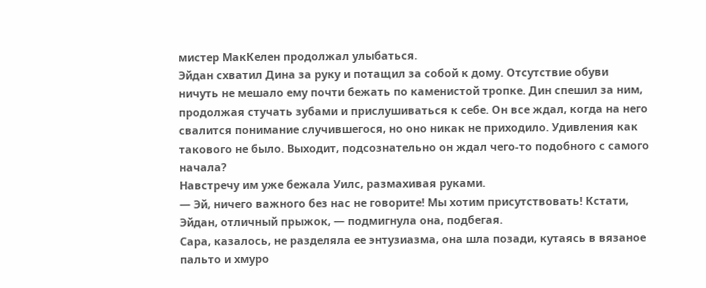мистер МакКелен продолжал улыбаться.
Эйдан схватил Дина за руку и потащил за собой к дому. Отсутствие обуви ничуть не мешало ему почти бежать по каменистой тропке. Дин спешил за ним, продолжая стучать зубами и прислушиваться к себе. Он все ждал, когда на него свалится понимание случившегося, но оно никак не приходило. Удивления как такового не было. Выходит, подсознательно он ждал чего-то подобного с самого начала?
Навстречу им уже бежала Уилс, размахивая руками.
— Эй, ничего важного без нас не говорите! Мы хотим присутствовать! Кстати, Эйдан, отличный прыжок, — подмигнула она, подбегая.
Сара, казалось, не разделяла ее энтузиазма, она шла позади, кутаясь в вязаное пальто и хмуро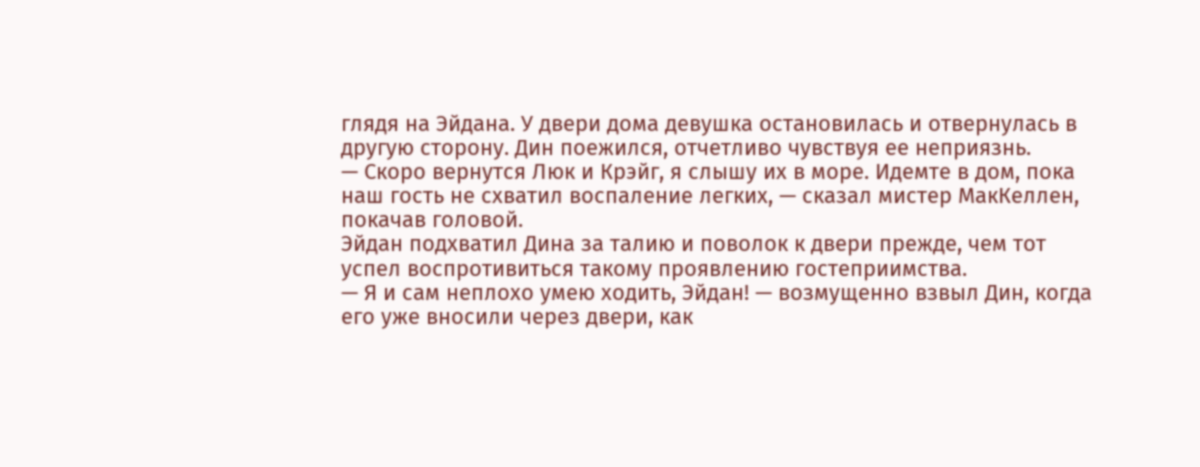глядя на Эйдана. У двери дома девушка остановилась и отвернулась в другую сторону. Дин поежился, отчетливо чувствуя ее неприязнь.
— Скоро вернутся Люк и Крэйг, я слышу их в море. Идемте в дом, пока наш гость не схватил воспаление легких, — сказал мистер МакКеллен, покачав головой.
Эйдан подхватил Дина за талию и поволок к двери прежде, чем тот успел воспротивиться такому проявлению гостеприимства.
— Я и сам неплохо умею ходить, Эйдан! — возмущенно взвыл Дин, когда его уже вносили через двери, как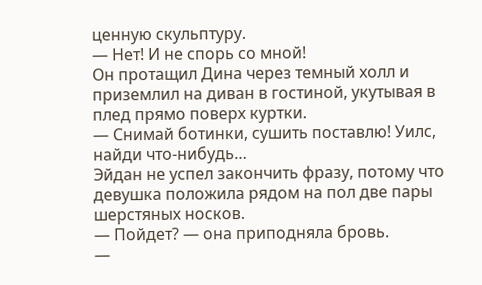ценную скульптуру.
— Нет! И не спорь со мной!
Он протащил Дина через темный холл и приземлил на диван в гостиной, укутывая в плед прямо поверх куртки.
— Снимай ботинки, сушить поставлю! Уилс, найди что-нибудь…
Эйдан не успел закончить фразу, потому что девушка положила рядом на пол две пары шерстяных носков.
— Пойдет? — она приподняла бровь.
—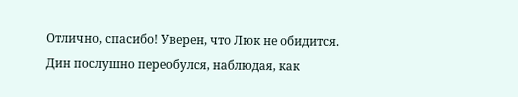Отлично, спасибо! Уверен, что Люк не обидится.
Дин послушно переобулся, наблюдая, как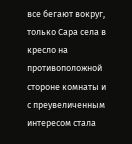все бегают вокруг, только Сара села в кресло на противоположной стороне комнаты и с преувеличенным интересом стала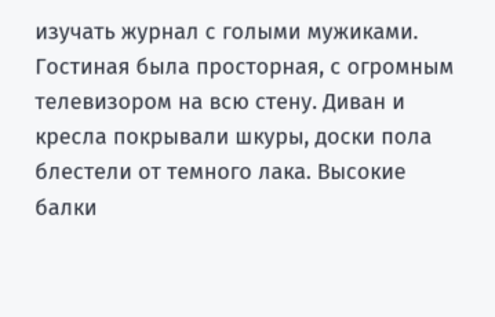изучать журнал с голыми мужиками. Гостиная была просторная, с огромным телевизором на всю стену. Диван и кресла покрывали шкуры, доски пола блестели от темного лака. Высокие балки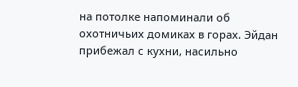на потолке напоминали об охотничьих домиках в горах. Эйдан прибежал с кухни, насильно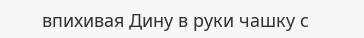впихивая Дину в руки чашку с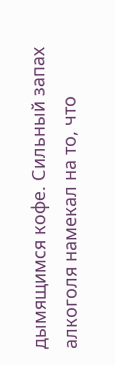дымящимся кофе. Сильный запах алкоголя намекал на то, что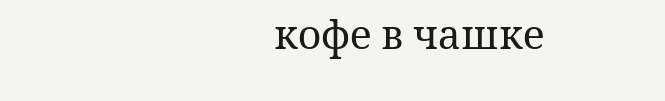кофе в чашке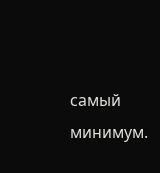самый минимум.